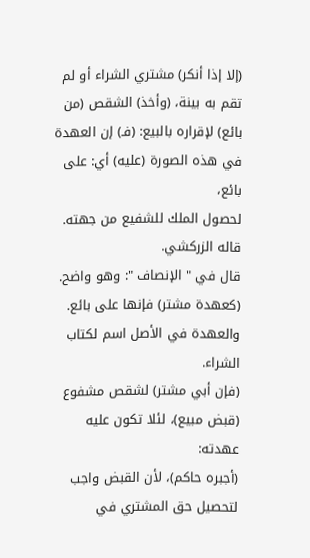(إلا إذا أنكر) مشتري الشراء أو لم تقم به بينة، (وأخذ) الشقص (من
بائع) لإقراره بالبيع: (فـ) إن العهدة في هذه الصورة (عليه) أي: على بائع،
لحصول الملك للشفيع من جهته. قاله الزركشي.
قال في " الإنصاف ": وهو واضح.
(كعهدة مشتر) فإنها على بائع. والعهدة في الأصل اسم لكتاب الشراء.
(فإن أبي مشتر) لشقص مشفوع (قبض مبيع)، لئلا تكون عليه عهدته:
(أجبره حاكم)، لأن القبض واجب لتحصيل حق المشتري في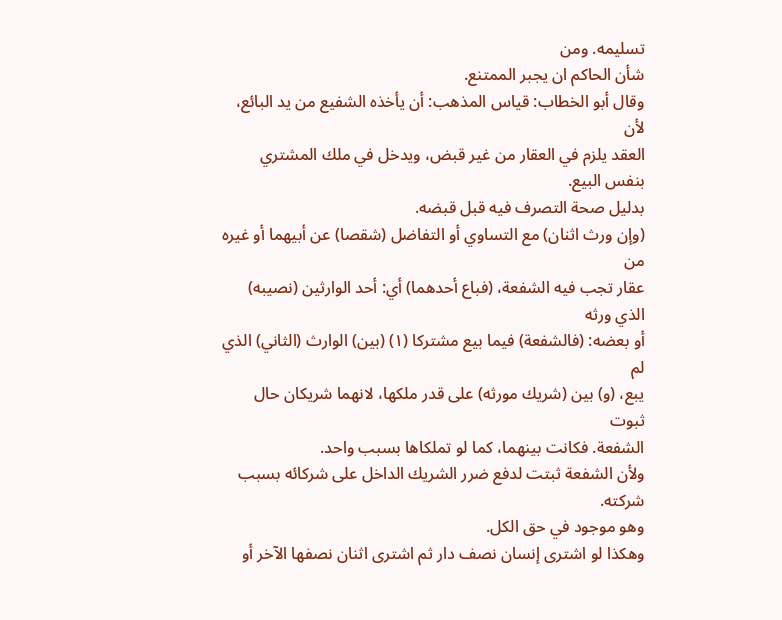تسليمه. ومن
شأن الحاكم ان يجبر الممتنع.
وقال أبو الخطاب: قياس المذهب: أن يأخذه الشفيع من يد البائع، لأن
العقد يلزم في العقار من غير قبض، ويدخل في ملك المشتري بنفس البيع.
بدليل صحة التصرف فيه قبل قبضه.
(وإن ورث اثنان) مع التساوي أو التفاضل (شقصا) عن أبيهما أو غيره من
عقار تجب فيه الشفعة، (فباع أحدهما) أي: أحد الوارثين (نصيبه) الذي ورثه
أو بعضه: (فالشفعة) فيما بيع مشتركا (١) (بين) الوارث (الثاني) الذي لم
يبع، (و) بين (شريك مورثه) على قدر ملكها، لانهما شريكان حال ثبوت
الشفعة. فكانت بينهما، كما لو تملكاها بسبب واحد.
ولأن الشفعة ثبتت لدفع ضرر الشريك الداخل على شركائه بسبب شركته.
وهو موجود في حق الكل.
وهكذا لو اشترى إنسان نصف دار ثم اشترى اثنان نصفها الآخر أو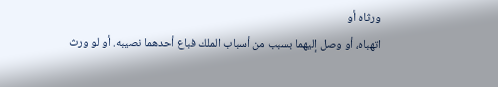ورثاه أو
اتهباه، أو وصل إليهما بسبب من أسباب الملك فباع أحدهما نصيبه. أو لو ورث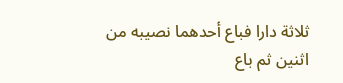ثلاثة دارا فباع أحدهما نصيبه من اثنين ثم باع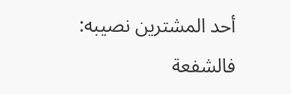أحد المشترين نصيبه: فالشفعة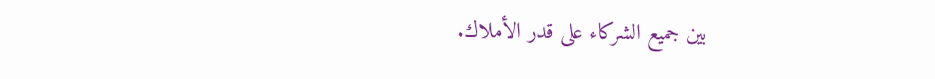بين جميع الشركاء على قدر الأملاك.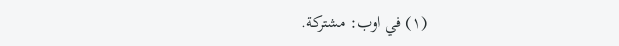(١) في اوب: مشتركة.